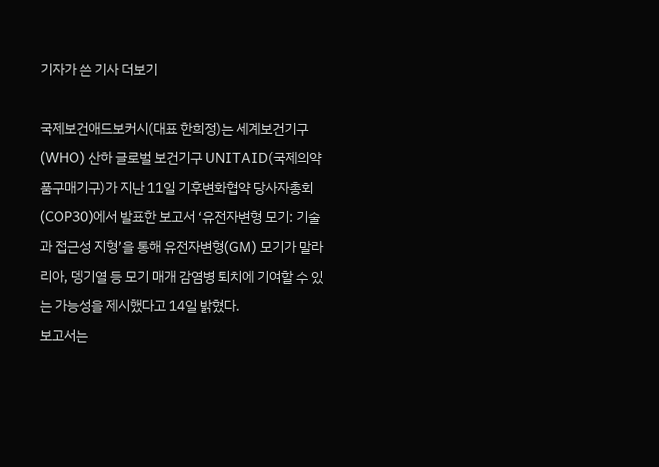기자가 쓴 기사 더보기

국제보건애드보커시(대표 한희정)는 세계보건기구(WHO) 산하 글로벌 보건기구 UNITAID(국제의약품구매기구)가 지난 11일 기후변화협약 당사자총회(COP30)에서 발표한 보고서 ‘유전자변형 모기: 기술과 접근성 지형’을 통해 유전자변형(GM) 모기가 말라리아, 뎅기열 등 모기 매개 감염병 퇴치에 기여할 수 있는 가능성을 제시했다고 14일 밝혔다.
보고서는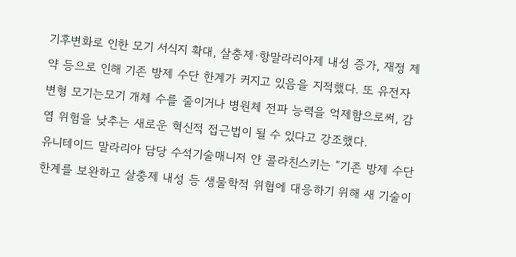기후변화로 인한 모기 서식지 확대, 살충제·항말라리아제 내성 증가, 재정 제약 등으로 인해 기존 방제 수단 한계가 커지고 있음을 지적했다. 또 유전자변형 모기는모기 개체 수를 줄이거나 병원체 전파 능력을 억제함으로써, 감염 위험을 낮추는 새로운 혁신적 접근법이 될 수 있다고 강조했다.
유니테이드 말라리아 담당 수석기술매니저 얀 콜라친스키는 “기존 방제 수단 한계를 보완하고 살충제 내성 등 생물학적 위협에 대응하기 위해 새 기술이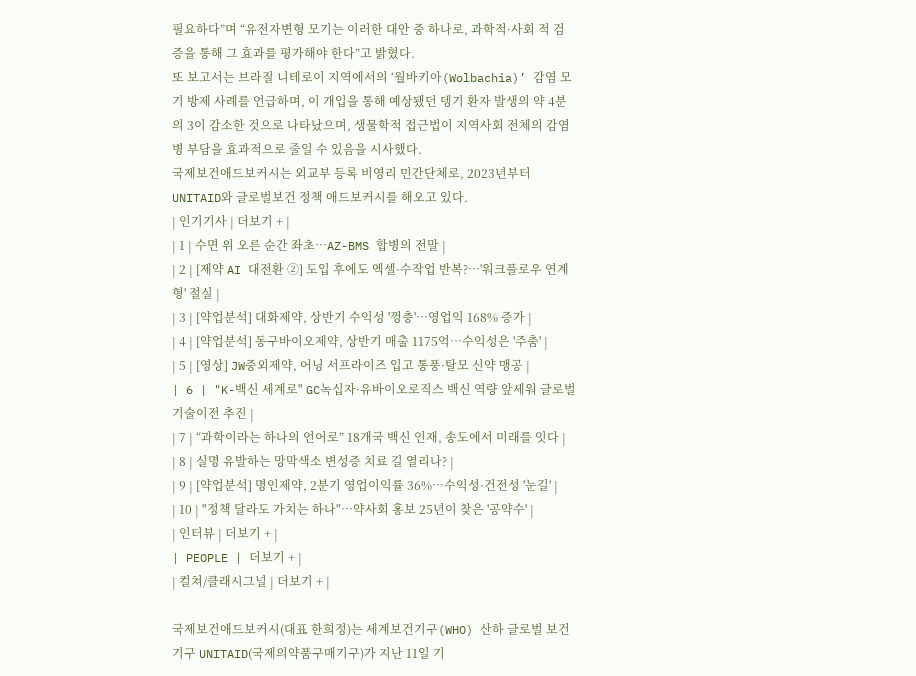필요하다”며 “유전자변형 모기는 이러한 대안 중 하나로, 과학적·사회 적 검증을 통해 그 효과를 평가해야 한다”고 밝혔다.
또 보고서는 브라질 니테로이 지역에서의 ‘월바키아(Wolbachia)’ 감염 모기 방제 사례를 언급하며, 이 개입을 통해 예상됐던 뎅기 환자 발생의 약 4분의 3이 감소한 것으로 나타났으며, 생물학적 접근법이 지역사회 전체의 감염병 부담을 효과적으로 줄일 수 있음을 시사했다.
국제보건애드보커시는 외교부 등록 비영리 민간단체로, 2023년부터 UNITAID와 글로벌보건 정책 애드보커시를 해오고 있다.
| 인기기사 | 더보기 + |
| 1 | 수면 위 오른 순간 좌초…AZ-BMS 합병의 전말 |
| 2 | [제약 AI 대전환 ②] 도입 후에도 엑셀·수작업 반복?…'워크플로우 연계형' 절실 |
| 3 | [약업분석] 대화제약, 상반기 수익성 '껑충'…영업익 168% 증가 |
| 4 | [약업분석] 동구바이오제약, 상반기 매출 1175억…수익성은 '주춤' |
| 5 | [영상] JW중외제약, 어닝 서프라이즈 입고 통풍·탈모 신약 맹공 |
| 6 | "K-백신 세계로" GC녹십자·유바이오로직스 백신 역량 앞세워 글로벌 기술이전 추진 |
| 7 | “과학이라는 하나의 언어로” 18개국 백신 인재, 송도에서 미래를 잇다 |
| 8 | 실명 유발하는 망막색소 변성증 치료 길 열리나? |
| 9 | [약업분석] 명인제약, 2분기 영업이익률 36%…수익성·건전성 '눈길' |
| 10 | "정책 달라도 가치는 하나"…약사회 홍보 25년이 찾은 '공약수' |
| 인터뷰 | 더보기 + |
| PEOPLE | 더보기 + |
| 컬쳐/클래시그널 | 더보기 + |

국제보건애드보커시(대표 한희정)는 세계보건기구(WHO) 산하 글로벌 보건기구 UNITAID(국제의약품구매기구)가 지난 11일 기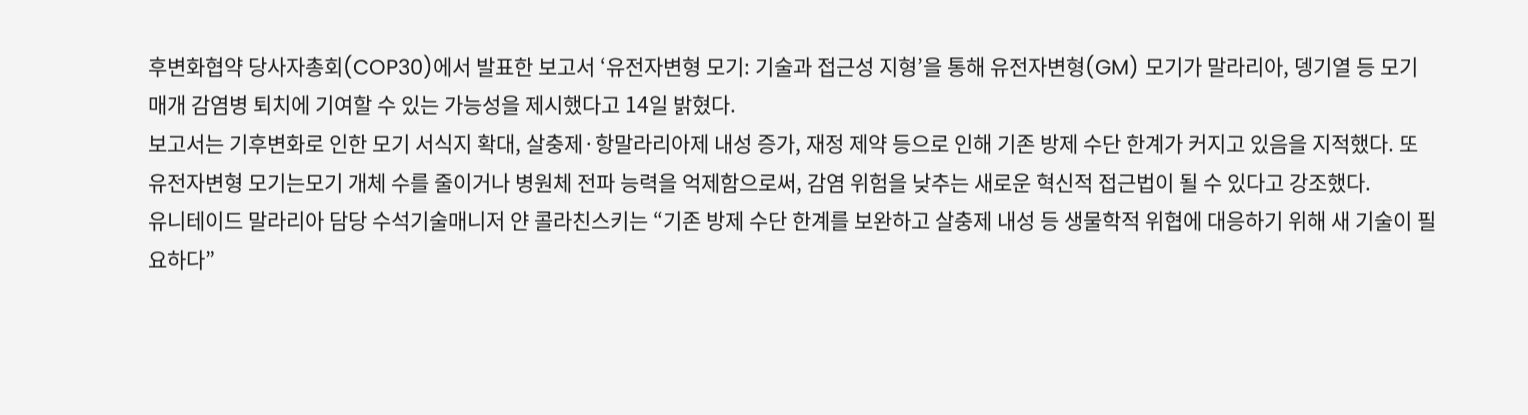후변화협약 당사자총회(COP30)에서 발표한 보고서 ‘유전자변형 모기: 기술과 접근성 지형’을 통해 유전자변형(GM) 모기가 말라리아, 뎅기열 등 모기 매개 감염병 퇴치에 기여할 수 있는 가능성을 제시했다고 14일 밝혔다.
보고서는 기후변화로 인한 모기 서식지 확대, 살충제·항말라리아제 내성 증가, 재정 제약 등으로 인해 기존 방제 수단 한계가 커지고 있음을 지적했다. 또 유전자변형 모기는모기 개체 수를 줄이거나 병원체 전파 능력을 억제함으로써, 감염 위험을 낮추는 새로운 혁신적 접근법이 될 수 있다고 강조했다.
유니테이드 말라리아 담당 수석기술매니저 얀 콜라친스키는 “기존 방제 수단 한계를 보완하고 살충제 내성 등 생물학적 위협에 대응하기 위해 새 기술이 필요하다”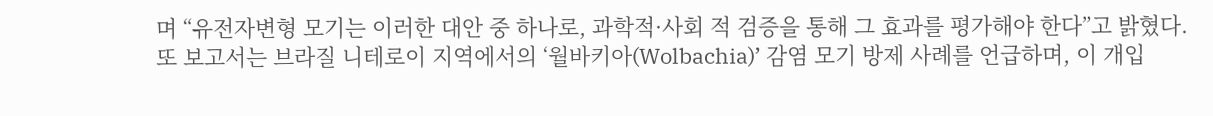며 “유전자변형 모기는 이러한 대안 중 하나로, 과학적·사회 적 검증을 통해 그 효과를 평가해야 한다”고 밝혔다.
또 보고서는 브라질 니테로이 지역에서의 ‘월바키아(Wolbachia)’ 감염 모기 방제 사례를 언급하며, 이 개입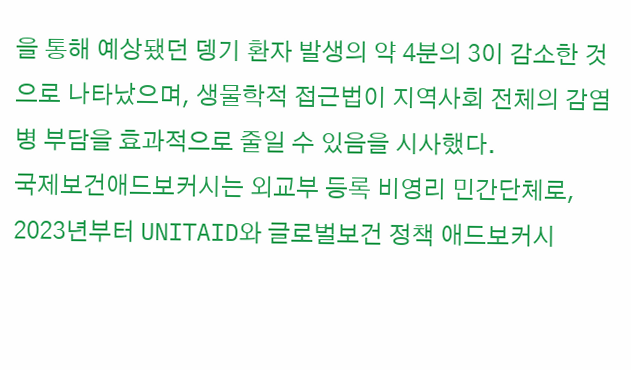을 통해 예상됐던 뎅기 환자 발생의 약 4분의 3이 감소한 것으로 나타났으며, 생물학적 접근법이 지역사회 전체의 감염병 부담을 효과적으로 줄일 수 있음을 시사했다.
국제보건애드보커시는 외교부 등록 비영리 민간단체로, 2023년부터 UNITAID와 글로벌보건 정책 애드보커시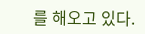를 해오고 있다.